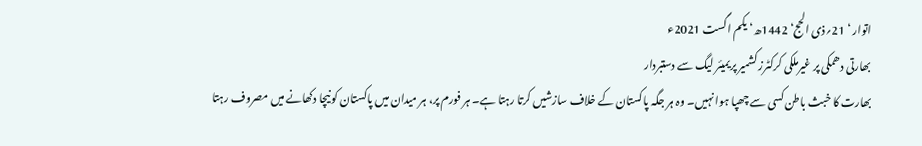اتوار ‘ 21؍ذی الحج‘ 1442ھ‘ یکم اگست 2021ء
بھارتی دھمکی پر غیرملکی کرکٹرز کشمیر پریمیئر لیگ سے دستبردار
بھارت کا خبث باطن کسی سے چھپا ہوا نہیں۔ وہ ہر جگہ پاکستان کے خلاف سازشیں کرتا رہتا ہے۔ ہر فورم پر، ہر میدان میں پاکستان کو نیچا دکھانے میں مصروف رہتا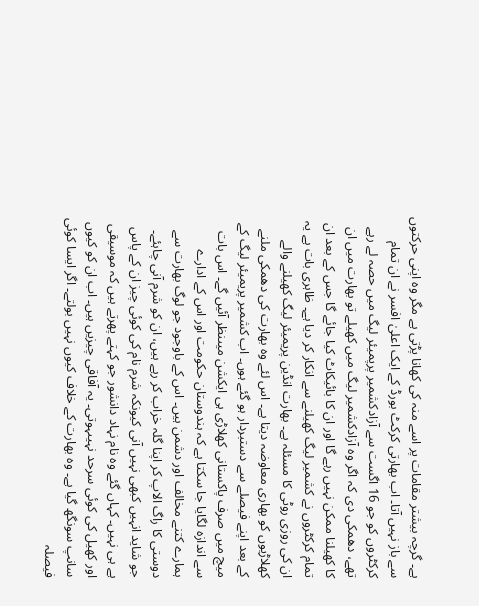ہے۔ گرچہ بیشتر مقامات پر اسے منہ کی کھانا پڑتی ہے مگر وہ اپنی حرکتوں سے باز نہیں آتا۔ اب بھارتی کرکٹ بورڈ کے ایک اعلیٰ افسر نے ان تمام کرکٹروں کو جو 16 اگست سے آزادکشمیر پرپمیئر لیگ میں حصہ لے رہے تھے، دھمکی دی کہ اگر وہ آزادکشمیر لیگ میں کھیلے تو بھارت میں ان کا کھیلنا ممکن نہیں رہے گا اور ان کا بائیکاٹ کیا جائے گا جس کے بعد ان تمام کرکٹروں نے کشمیر لیگ کھیلنے سے انکار کر دیا ہے۔ ظاہری بات ہے یہ ان کی روزی روٹی کا مسئلہ ہے۔ بھارت انڈین پریمیئر لیگ کھیلنے والے کھلاڑیوں کو بھاری معاوضہ دیتا ہے۔ اس لئے وہ بھارت کی دھمکی ملنے کے بعد اپنے فیصلے سے دستبردار ہو گئے ہوں۔ اب کشمیر پریمیئر لیگ کے میچ میں صرف پاکستانی کھلاڑی ہی ایکشن میںنظر آئیں گے۔ اس بات سے اندازہ لگایا جا سکتا ہے کہ ہندوستان حکومت اور اس کے ادارے ہمارے کتنے مخالف اور دشمن ہیں۔ اس کے باوجود جو لوگ بھارت سے دوستی کا راگ الاپ کر اپنا گلہ خراب کر رہے ہیں، ان کو شرم آنی چاہئے۔ جو شاید انہیں کبھی نہیں آنی کیونکہ شرم نام کی کوئی چیز ان کے پاس ہے ہی نہیں۔ کہاں گئے وہ نام نہاد دانشور جو کہتے پھرتے ہیں کہ موسیقی اور کھیل کی کوئی سرحد نہیںہوتی۔ یہ آفاقی چیزیں ہیں۔ اب ان کو کیوں سانپ سونگھ گیا ہے۔ وہ بھارت کے خلاف کیوں نہیں بولتے۔ اگر ایسا کوئی فیصلہ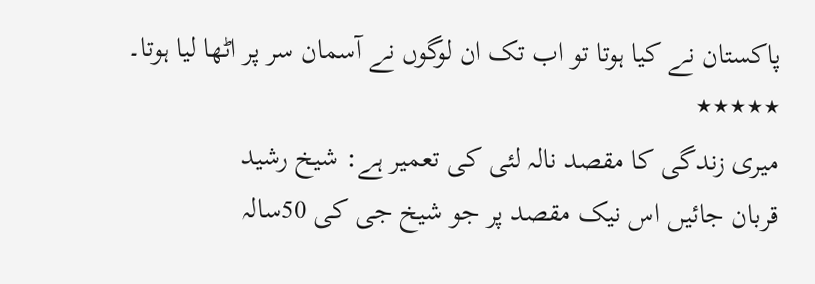پاکستان نے کیا ہوتا تو اب تک ان لوگوں نے آسمان سر پر اٹھا لیا ہوتا۔
٭٭٭٭٭
میری زندگی کا مقصد نالہ لئی کی تعمیر ہے: شیخ رشید
قربان جائیں اس نیک مقصد پر جو شیخ جی کی 50سالہ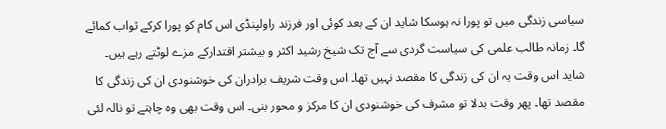سیاسی زندگی میں تو پورا نہ ہوسکا شاید ان کے بعد کوئی اور فرزند راولپنڈی اس کام کو پورا کرکے ثواب کمائے گا۔ زمانہ طالب علمی کی سیاست گردی سے آج تک شیخ رشید اکثر و بیشتر اقتدارکے مزے لوٹتے رہے ہیں۔ شاید اس وقت یہ ان کی زندگی کا مقصد نہیں تھا۔ اس وقت شریف برادران کی خوشنودی ان کی زندگی کا مقصد تھا۔ پھر وقت بدلا تو مشرف کی خوشنودی ان کا مرکز و محور بنی۔ اس وقت بھی وہ چاہتے تو نالہ لئی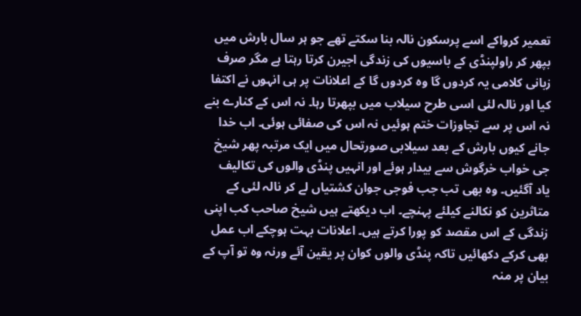تعمیر کرواکے اسے پرسکون نالہ بنا سکتے تھے جو ہر سال بارش میں بپھر کر راولپنڈی کے باسیوں کی زندگی اجیرن کرتا رہتا ہے مگر صرف زبانی کلامی یہ کردوں گا وہ کردوں گا کے اعلانات پر ہی انہوں نے اکتفا کیا اور نالہ لئی اسی طرح سیلاب میں بپھرتا رہا۔ نہ اس کے کنارے بنے نہ اس پر سے تجاوزات ختم ہوئیں نہ اس کی صفائی ہوئی۔ اب خدا جانے کیوں بارش کے بعد سیلابی صورتحال میں ایک مرتبہ پھر شیخ جی خواب خرگوش سے بیدار ہوئے اور انہیں پنڈی والوں کی تکالیف یاد آگئیں۔ وہ بھی تب جب فوجی جوان کشتیاں لے کر نالہ لئی کے متاثرین کو نکالنے کیلئے پہنچے۔ اب دیکھتے ہیں شیخ صاحب کب اپنی زندگی کے اس مقصد کو پورا کرتے ہیں۔ اعلانات بہت ہوچکے اب عمل بھی کرکے دکھائیں تاکہ پنڈی والوں کوان پر یقین آئے ورنہ وہ تو آپ کے بیان پر منہ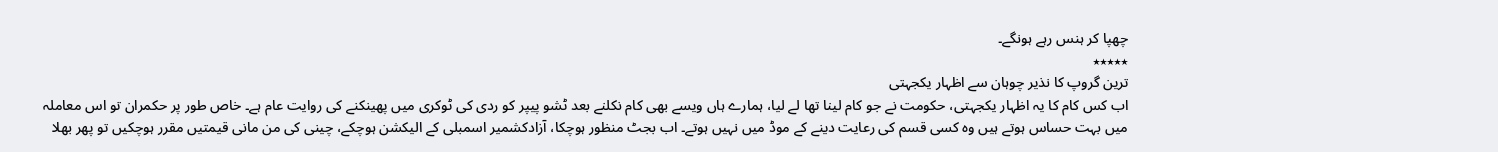چھپا کر ہنس رہے ہونگے۔
٭٭٭٭٭
ترین گروپ کا نذیر چوہان سے اظہار یکجہتی
اب کس کام کا یہ اظہار یکجہتی، حکومت نے جو کام لینا تھا لے لیا، ہمارے ہاں ویسے بھی کام نکلنے بعد ٹشو پیپر کو ردی کی ٹوکری میں پھینکنے کی روایت عام ہے۔ خاص طور پر حکمران تو اس معاملہ میں بہت حساس ہوتے ہیں وہ کسی قسم کی رعایت دینے کے موڈ میں نہیں ہوتے۔ اب بجٹ منظور ہوچکا، آزادکشمیر اسمبلی کے الیکشن ہوچکے، چینی کی من مانی قیمتیں مقرر ہوچکیں تو پھر بھلا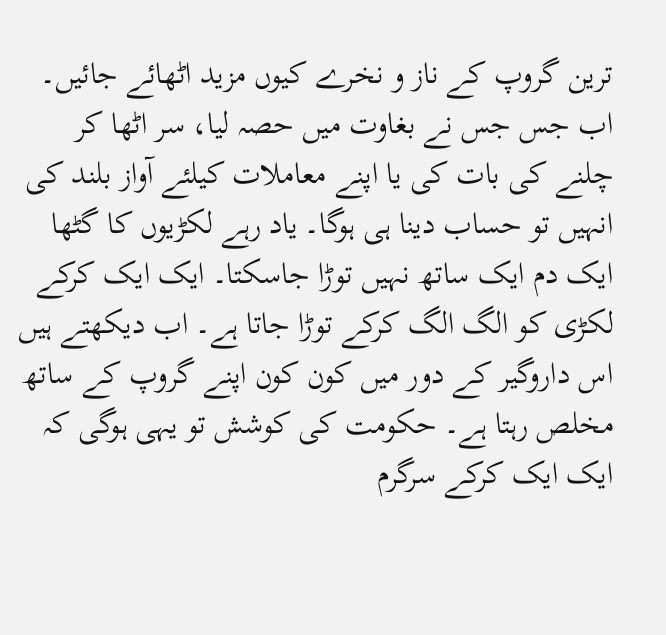ترین گروپ کے ناز و نخرے کیوں مزید اٹھائے جائیں۔ اب جس جس نے بغاوت میں حصہ لیا، سر اٹھا کر چلنے کی بات کی یا اپنے معاملات کیلئے آواز بلند کی انہیں تو حساب دینا ہی ہوگا۔ یاد رہے لکڑیوں کا گٹھا ایک دم ایک ساتھ نہیں توڑا جاسکتا۔ ایک ایک کرکے لکڑی کو الگ الگ کرکے توڑا جاتا ہے۔ اب دیکھتے ہیں اس داروگیر کے دور میں کون کون اپنے گروپ کے ساتھ مخلص رہتا ہے۔ حکومت کی کوشش تو یہی ہوگی کہ ایک ایک کرکے سرگرم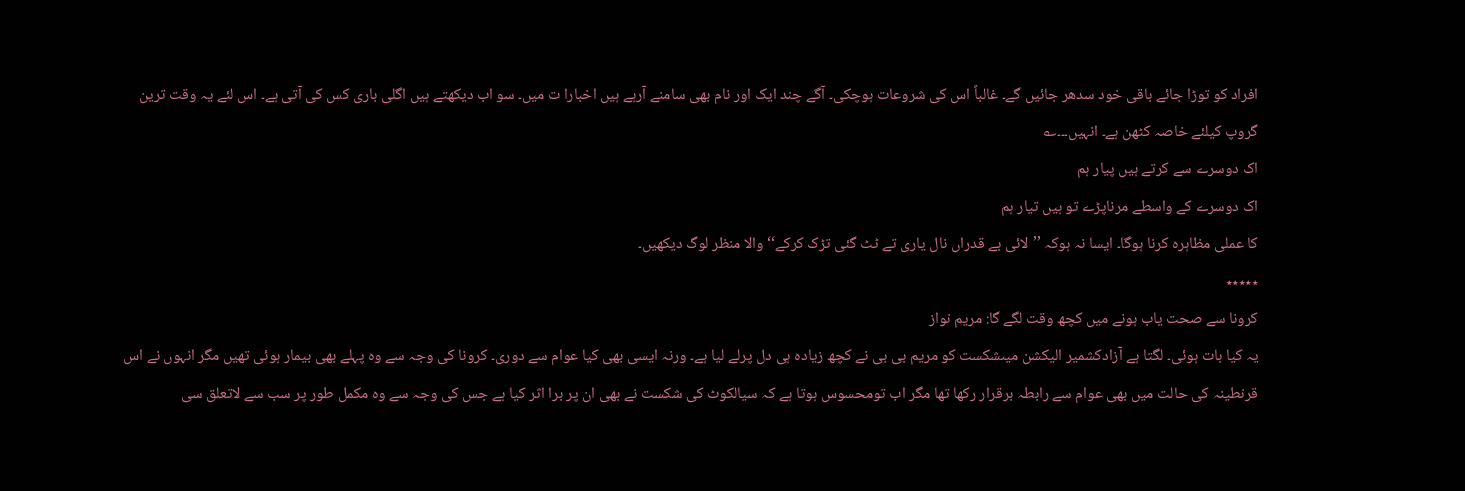افراد کو توڑا جائے باقی خود سدھر جائیں گے۔ غالباً اس کی شروعات ہوچکی۔ آگے چند ایک اور نام بھی سامنے آرہے ہیں اخبارا ت میں۔ سو اب دیکھتے ہیں اگلی باری کس کی آتی ہے۔ اس لئے یہ وقت ترین گروپ کیلئے خاصہ کٹھن ہے۔ انہیں۔۔۔؎
اک دوسرے سے کرتے ہیں پیار ہم
اک دوسرے کے واسطے مرناپڑے تو ہیں تیار ہم
کا عملی مظاہرہ کرنا ہوگا۔ ایسا نہ ہوکہ ’’لائی بے قدراں نال یاری تے ٹٹ گئی تڑک کرکے‘‘ والا منظر لوگ دیکھیں۔
٭٭٭٭٭
کرونا سے صحت یاب ہونے میں کچھ وقت لگے گا: مریم نواز
یہ کیا بات ہوئی۔ لگتا ہے آزادکشمیر الیکشن میںشکست کو مریم بی بی نے کچھ زیادہ ہی دل پرلے لیا ہے۔ ورنہ ایسی بھی کیا عوام سے دوری۔ کرونا کی وجہ سے وہ پہلے بھی بیمار ہوئی تھیں مگر انہوں نے اس قرنطینہ کی حالت میں بھی عوام سے رابطہ برقرار رکھا تھا مگر اب تومحسوس ہوتا ہے کہ سیالکوٹ کی شکست نے بھی ان پر برا اثر کیا ہے جس کی وجہ سے وہ مکمل طور پر سب سے لاتعلق سی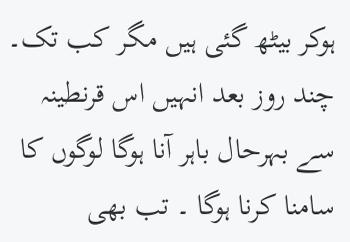ہوکر بیٹھ گئی ہیں مگر کب تک۔ چند روز بعد انہیں اس قرنطینہ سے بہرحال باہر آنا ہوگا لوگوں کا سامنا کرنا ہوگا ۔ تب بھی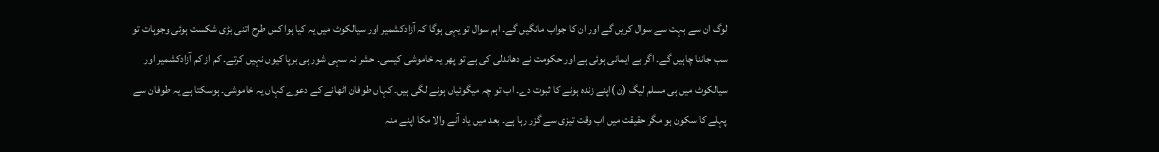لوگ ان سے بہت سے سوال کریں گے اور ان کا جواب مانگیں گے۔ اہم سوال تو یہی ہوگا کہ آزادکشمیر اور سیالکوٹ میں یہ کیا ہوا کس طرح اتنی بڑی شکست ہوئی وجوہات تو سب جاننا چاہیں گے۔ اگر بے ایمانی ہوئی ہے اور حکومت نے دھاندلی کی ہے تو پھر یہ خاموشی کیسی۔ حشر نہ سہی شور ہی برپا کیوں نہیں کرتے۔ کم از کم آزادکشمیر اور سیالکوٹ میں ہی مسلم لیگ (ن )اپنے زندہ ہونے کا ثبوت دے۔ اب تو چہ میگوئیاں ہونے لگی ہیں۔ کہاں طوفان اٹھانے کے دعوے کہاں یہ خاموشی۔ ہوسکتا ہے یہ طوفان سے پہلے کا سکون ہو مگر حقیقت میں اب وقت تیزی سے گزر رہا ہے۔ بعد میں یاد آنے والا مکا اپنے منہ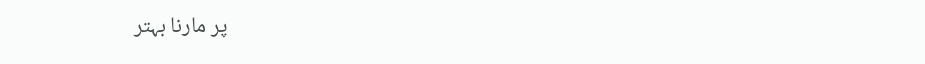پر مارنا بہتر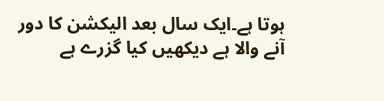ہوتا ہے۔ایک سال بعد الیکشن کا دور آنے والا ہے دیکھیں کیا گزرے ہے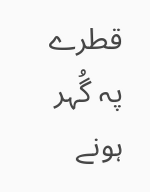قطرے پہ گُہر ہونے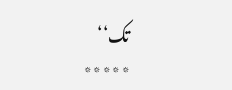تک‘‘
٭٭٭٭٭